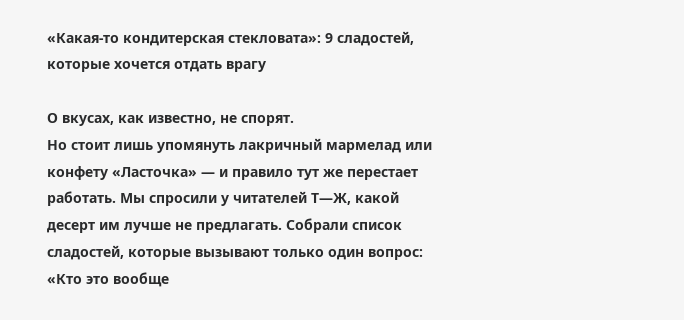«Какая-то кондитерская стекловата»: 9 сладостей, которые хочется отдать врагу

О вкусах, как известно, не спорят.
Но стоит лишь упомянуть лакричный мармелад или конфету «Ласточка» — и правило тут же перестает работать. Мы спросили у читателей Т—Ж, какой десерт им лучше не предлагать. Собрали список сладостей, которые вызывают только один вопрос: «Кто это вообще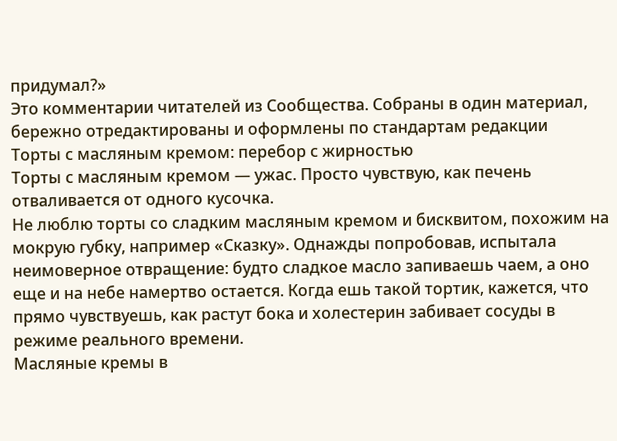придумал?»
Это комментарии читателей из Сообщества. Собраны в один материал, бережно отредактированы и оформлены по стандартам редакции
Торты с масляным кремом: перебор с жирностью
Торты с масляным кремом — ужас. Просто чувствую, как печень отваливается от одного кусочка.
Не люблю торты со сладким масляным кремом и бисквитом, похожим на мокрую губку, например «Сказку». Однажды попробовав, испытала неимоверное отвращение: будто сладкое масло запиваешь чаем, а оно еще и на небе намертво остается. Когда ешь такой тортик, кажется, что прямо чувствуешь, как растут бока и холестерин забивает сосуды в режиме реального времени.
Масляные кремы в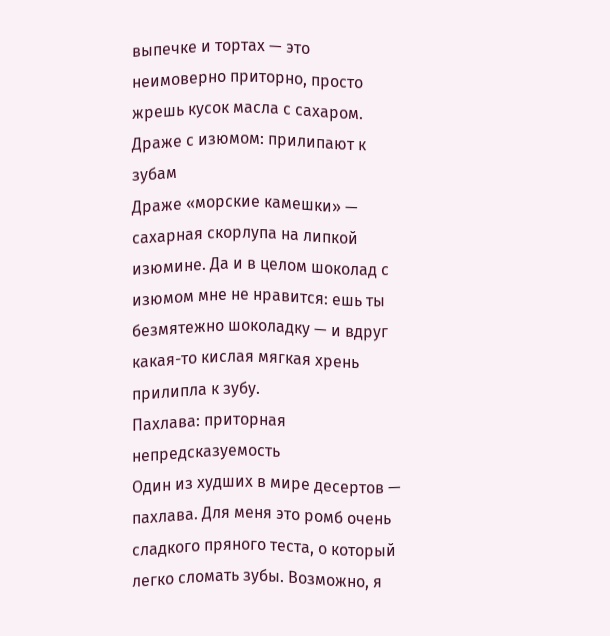выпечке и тортах — это неимоверно приторно, просто жрешь кусок масла с сахаром.
Драже с изюмом: прилипают к зубам
Драже «морские камешки» — сахарная скорлупа на липкой изюмине. Да и в целом шоколад с изюмом мне не нравится: ешь ты безмятежно шоколадку — и вдруг какая-то кислая мягкая хрень прилипла к зубу.
Пахлава: приторная непредсказуемость
Один из худших в мире десертов — пахлава. Для меня это ромб очень сладкого пряного теста, о который легко сломать зубы. Возможно, я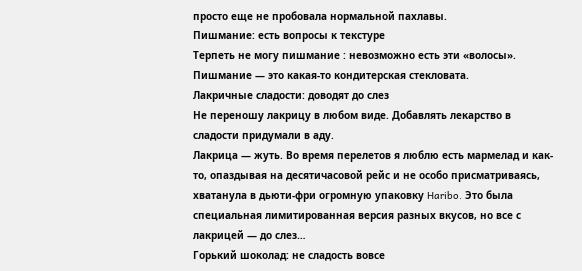просто еще не пробовала нормальной пахлавы.
Пишмание: есть вопросы к текстуре
Терпеть не могу пишмание : невозможно есть эти «волосы».
Пишмание — это какая-то кондитерская стекловата.
Лакричные сладости: доводят до слез
Не переношу лакрицу в любом виде. Добавлять лекарство в сладости придумали в аду.
Лакрица — жуть. Во время перелетов я люблю есть мармелад и как-то, опаздывая на десятичасовой рейс и не особо присматриваясь, хватанула в дьюти-фри огромную упаковку Haribo. Это была специальная лимитированная версия разных вкусов, но все с лакрицей — до слез…
Горький шоколад: не сладость вовсе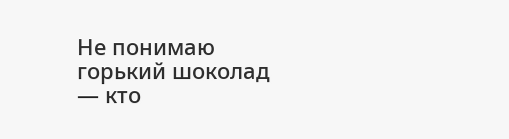Не понимаю горький шоколад — кто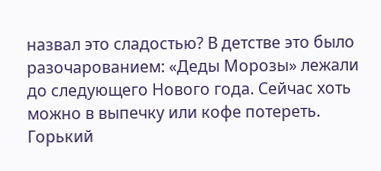назвал это сладостью? В детстве это было разочарованием: «Деды Морозы» лежали до следующего Нового года. Сейчас хоть можно в выпечку или кофе потереть.
Горький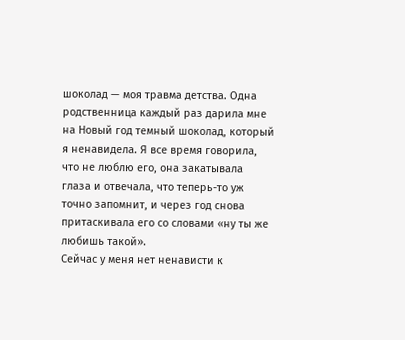шоколад — моя травма детства. Одна родственница каждый раз дарила мне на Новый год темный шоколад, который я ненавидела. Я все время говорила, что не люблю его, она закатывала глаза и отвечала, что теперь-то уж точно запомнит, и через год снова притаскивала его со словами «ну ты же любишь такой».
Сейчас у меня нет ненависти к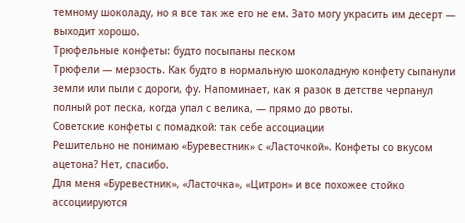темному шоколаду, но я все так же его не ем. Зато могу украсить им десерт — выходит хорошо.
Трюфельные конфеты: будто посыпаны песком
Трюфели — мерзость. Как будто в нормальную шоколадную конфету сыпанули земли или пыли с дороги, фу. Напоминает, как я разок в детстве черпанул полный рот песка, когда упал с велика, — прямо до рвоты.
Советские конфеты с помадкой: так себе ассоциации
Решительно не понимаю «Буревестник» с «Ласточкой». Конфеты со вкусом ацетона? Нет, спасибо.
Для меня «Буревестник», «Ласточка», «Цитрон» и все похожее стойко ассоциируются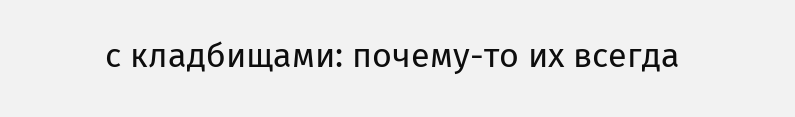с кладбищами: почему-то их всегда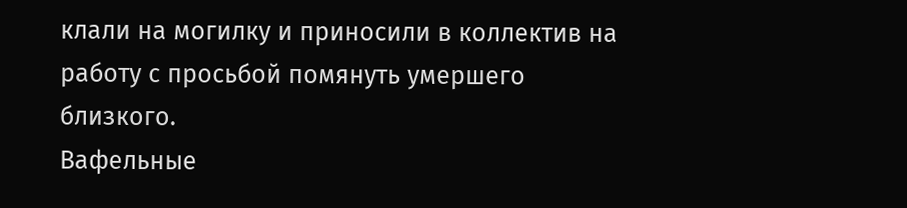клали на могилку и приносили в коллектив на работу с просьбой помянуть умершего близкого.
Вафельные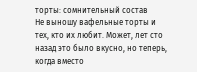торты: сомнительный состав
Не выношу вафельные торты и тех, кто их любит. Может, лет сто назад это было вкусно, но теперь, когда вместо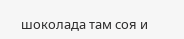шоколада там соя и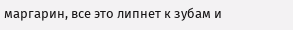маргарин, все это липнет к зубам и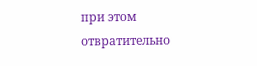при этом отвратительно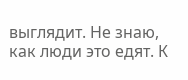выглядит. Не знаю, как люди это едят. К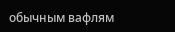обычным вафлям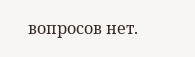вопросов нет.